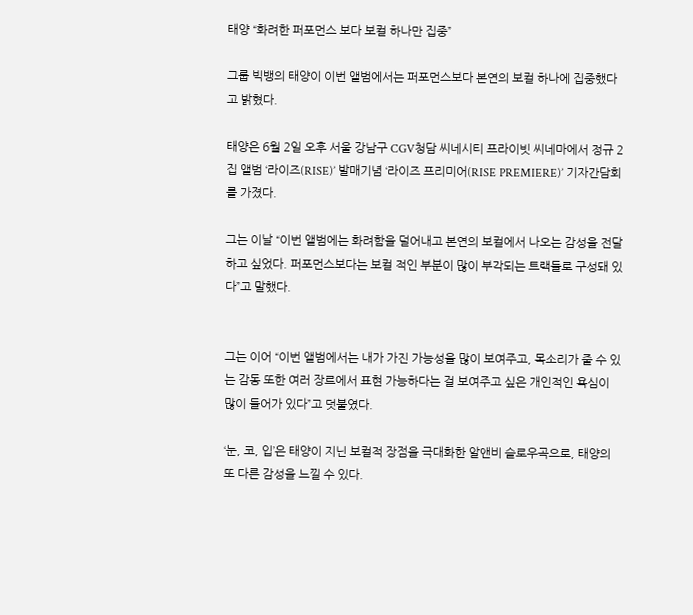태양 “화려한 퍼포먼스 보다 보컬 하나만 집중”

그룹 빅뱅의 태양이 이번 앨범에서는 퍼포먼스보다 본연의 보컬 하나에 집중했다고 밝혔다.

태양은 6월 2일 오후 서울 강남구 CGV청담 씨네시티 프라이빗 씨네마에서 정규 2집 앨범 ‘라이즈(RISE)’ 발매기념 ‘라이즈 프리미어(RISE PREMIERE)’ 기자간담회를 가졌다.

그는 이날 “이번 앨범에는 화려함을 덜어내고 본연의 보컬에서 나오는 감성을 전달하고 싶었다. 퍼포먼스보다는 보컬 적인 부분이 많이 부각되는 트랙들로 구성돼 있다”고 말했다.


그는 이어 “이번 앨범에서는 내가 가진 가능성을 많이 보여주고, 목소리가 줄 수 있는 감동 또한 여러 장르에서 표현 가능하다는 걸 보여주고 싶은 개인적인 욕심이 많이 들어가 있다”고 덧붙였다.

‘눈, 코, 입’은 태양이 지닌 보컬적 장점을 극대화한 알앤비 슬로우곡으로, 태양의 또 다른 감성을 느낄 수 있다.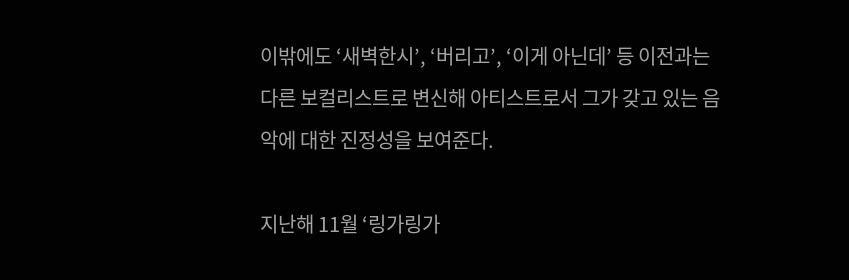이밖에도 ‘새벽한시’, ‘버리고’, ‘이게 아닌데’ 등 이전과는 다른 보컬리스트로 변신해 아티스트로서 그가 갖고 있는 음악에 대한 진정성을 보여준다.

지난해 11월 ‘링가링가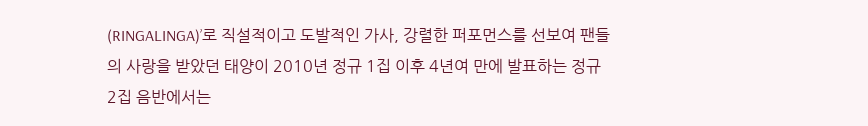(RINGALINGA)’로 직설적이고 도발적인 가사, 강렬한 퍼포먼스를 선보여 팬들의 사랑을 받았던 태양이 2010년 정규 1집 이후 4년여 만에 발표하는 정규 2집 음반에서는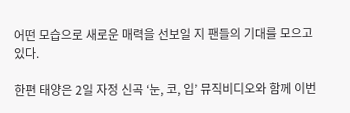어떤 모습으로 새로운 매력을 선보일 지 팬들의 기대를 모으고 있다.

한편 태양은 2일 자정 신곡 ‘눈, 코, 입’ 뮤직비디오와 함께 이번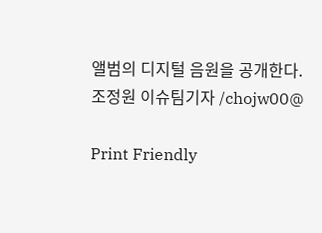앨범의 디지털 음원을 공개한다.
조정원 이슈팀기자 /chojw00@

Print Friendly